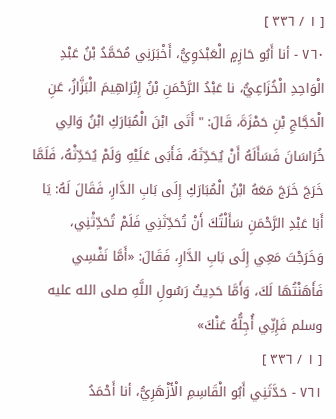[ ١ / ٣٣٦ ]
٧٦٠ - أنا أَبُو حَازِمٍ الْعَبْدَوِيُّ، أَخْبَرَنِي مُحَمَّدُ بْنُ عَبْدِ الْوَاحِدِ الْخُزَاعِيُّ، نا عَبْدُ الرَّحْمَنِ بْنُ إِبْرَاهِيمَ الْبَزَّازُ، عَنِ الْحَجَّاجِ بْنِ حَمْزَةَ، قَالَ: " أَتَى ابْنَ الْمُبَارَكِ ابْنُ وَالِي خُرَاسَانَ فَسَأَلَهُ أَنْ يُحَدِّثَهُ، فَأَبَى عَلَيْهِ وَلَمْ يُحَدِّثْهُ، فَلَمَّا خَرَجَ خَرَجَ مَعَهُ ابْنُ الْمُبَارَكِ إِلَى بَابِ الدَّارِ، فَقَالَ لَهُ: يَا أَبَا عَبْدِ الرَّحْمَنِ سَأَلْتُكَ أَنْ تُحَدِّثَنِي فَلَمْ تُحَدِّثْنِي، وَخَرَجْتَ مَعِي إِلَى بَابِ الدَّارِ، فَقَالَ: «أَمَّا نَفْسِي فَأَهَنْتُهَا لَكَ، وَأَمَّا حَدِيثُ رَسُولِ اللَّهِ صلى الله عليه وسلم فَإِنِّي أُجِلُّهُ عَنْكَ»
[ ١ / ٣٣٦ ]
٧٦١ - حَدَّثَنِي أَبُو الْقَاسِمِ الْأَزْهَرِيُّ، أنا أَحْمَدُ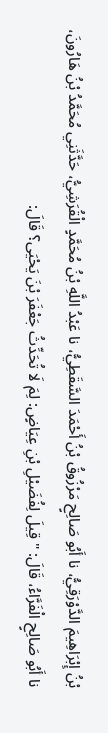بْنُ إِبْرَاهِيمَ الدَّوْرَقِيُّ، نا أَبُو صَالِحٍ مَرْزُوقُ بْنُ أَحْمَدَ السَّقَطِيُّ، نا عَبْدُ اللَّهِ بْنُ مُحَمَّدٍ الْقُرَشِيُّ، حَدَّثَنِي مُحَمَّدُ بْنُ هَارُونَ، نا أَبُو صَالِحٍ الْفَرَّاءُ، قَالَ: " قِيلَ لِفُضَيْلِ بْنِ عِيَاضٍ: لِمَ لَا تُحَدِّثُ جَعْفَرَ بْنَ يَحْيَى؟ قَالَ: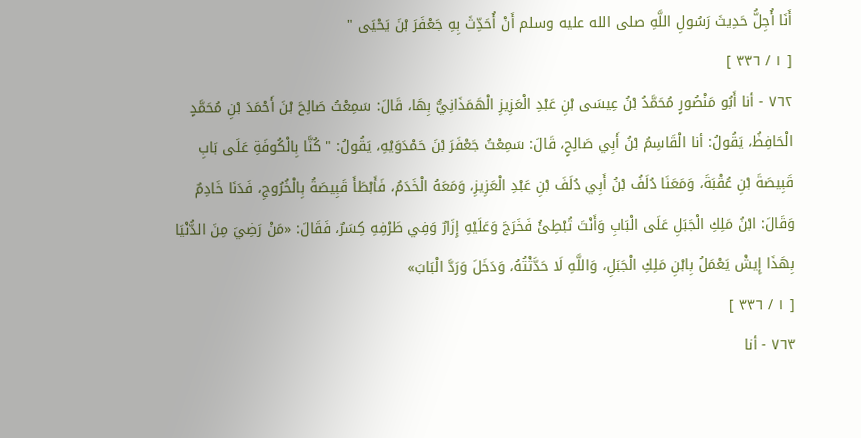أَنَا أُجِلُّ حَدِيثَ رَسُولِ اللَّهِ صلى الله عليه وسلم أَنْ أُحَدِّثَ بِهِ جَعْفَرَ بْنَ يَحْيَى "
[ ١ / ٣٣٦ ]
٧٦٢ - أنا أَبُو مَنْصُورٍ مُحَمَّدُ بْنُ عِيسَى بْنِ عَبْدِ الْعَزِيزِ الْهَمَذَانِيُّ بِهَا، قَالَ: سَمِعْتُ صَالِحَ بْنَ أَحْمَدَ بْنِ مُحَمَّدٍ الْحَافِظُ، يَقُولُ: أنا الْقَاسِمُ بْنُ أَبِي صَالِحٍ، قَالَ: سَمِعْتُ جَعْفَرَ بْنَ حَمْدَوَيْهِ، يَقُولُ: " كُنَّا بِالْكُوفَةِ عَلَى بَابِ قَبِيصَةَ بْنِ عُقْبَةَ، وَمَعَنَا دُلَفُ بْنُ أَبِي دُلَفَ بْنِ عَبْدِ الْعَزِيزِ، وَمَعَهُ الْخَدَمُ، فَأَبْطَأَ قَبِيصَةُ بِالْخُرُوجِ، فَدَنَا خَادِمٌ وَقَالَ: ابْنُ مَلِكِ الْجَبَلِ عَلَى الْبَابِ وَأَنْتَ تُبْطِئُ فَخَرَجَ وَعَلَيْهِ إِزَارٌ وَفِي طَرْفِهِ كِسَرٌ، فَقَالَ: «مَنْ رَضِيَ مِنَ الدُّنْيَا بِهَذَا إِيشْ يَعْمَلُ بِابْنِ مَلِكِ الْجَبَلِ، وَاللَّهِ لَا حَدَّثْتُهُ، وَدَخَلَ وَرَدَّ الْبَابَ»
[ ١ / ٣٣٦ ]
٧٦٣ - أنا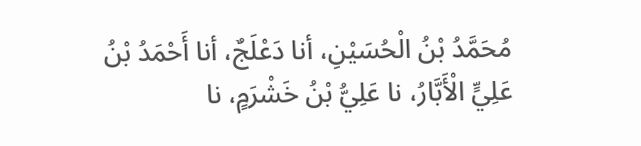مُحَمَّدُ بْنُ الْحُسَيْنِ، أنا دَعْلَجٌ، أنا أَحْمَدُ بْنُ عَلِيٍّ الْأَبَّارُ، نا عَلِيُّ بْنُ خَشْرَمٍ، نا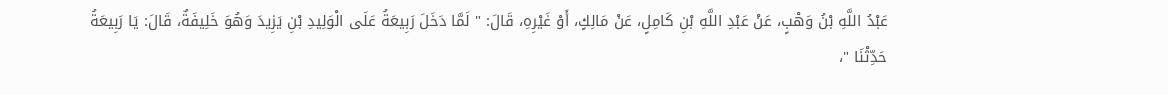عَبْدُ اللَّهِ بْنُ وَهْبٍ، عَنْ عَبْدِ اللَّهِ بْنِ كَامِلٍ، عَنْ مَالِكٍ، أَوْ غَيْرِهِ، قَالَ: " لَمَّا دَخَلَ رَبِيعَةُ عَلَى الْوَلِيدِ بْنِ يَزِيدَ وَهُوَ خَلِيفَةٌ، قَالَ: يَا رَبِيعَةُ حَدِّثْنَا "،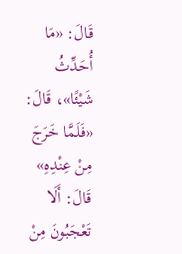قَالَ: «مَا أُحَدِّثُ شَيْئًا»، قَالَ: «فَلَمَّا خَرَجَ مِنْ عِنْدِهِ» قَالَ: أَلَا تَعْجَبُونَ مِنْ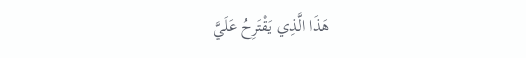هَذَا الَّذِي يَقْتَرِحُ عَلَيَّ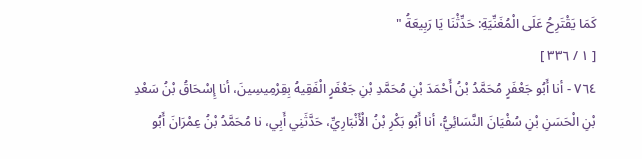كَمَا يَقْتَرِحُ عَلَى الْمُغَنِّيَةِ: حَدِّثْنَا يَا رَبِيعَةُ "
[ ١ / ٣٣٦ ]
٧٦٤ - أنا أَبُو جَعْفَرٍ مُحَمَّدُ بْنُ أَحْمَدَ بْنِ مُحَمَّدِ بْنِ جَعْفَرٍ الْفَقِيهُ بِقِرْمِيسِينَ، أنا إِسْحَاقُ بْنُ سَعْدِ بْنِ الْحَسَنِ بْنِ سُفْيَانَ النَّسَائِيُّ، أنا أَبُو بَكْرِ بْنُ الْأَنْبَارِيِّ، حَدَّثَنِي أَبِي، نا مُحَمَّدُ بْنُ عِمْرَانَ أَبُو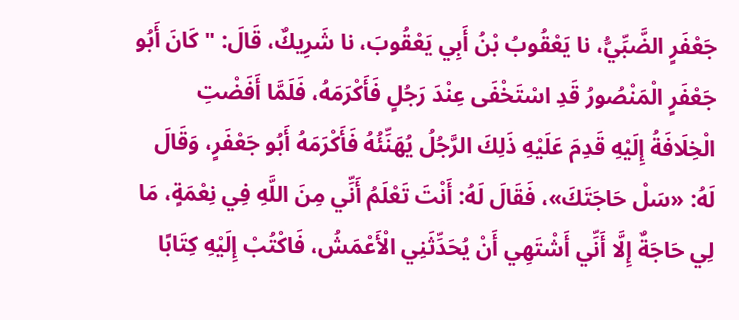جَعْفَرٍ الضَّبِّيُّ، نا يَعْقُوبُ بْنُ أَبِي يَعْقُوبَ، نا شَرِيكٌ، قَالَ: " كَانَ أَبُو جَعْفَرٍ الْمَنْصُورُ قَدِ اسْتَخْفَى عِنْدَ رَجُلٍ فَأَكْرَمَهُ، فَلَمَّا أَفَضْتِ الْخِلَافَةُ إِلَيْهِ قَدِمَ عَلَيْهِ ذَلِكَ الرَّجُلُ يُهَنِّئُهُ فَأَكْرَمَهُ أَبُو جَعْفَرٍ، وَقَالَ لَهُ: «سَلْ حَاجَتَكَ»، فَقَالَ لَهُ: أَنْتَ تَعْلَمُ أَنِّي مِنَ اللَّهِ فِي نِعْمَةٍ، مَا لِي حَاجَةٌ إِلَّا أَنِّي أَشْتَهِي أَنْ يُحَدِّثَنِي الْأَعْمَشُ، فَاكْتُبْ إِلَيْهِ كِتَابًا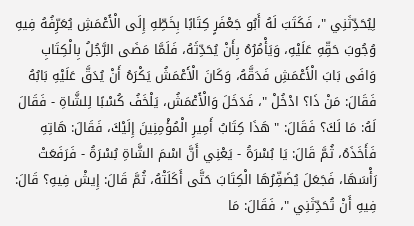لِيُحَدِّثَنِي "، فَكَتَبَ لَهُ أَبُو جَعْفَرٍ كِتَابًا بِخَطِّهِ إِلَى الْأَعْمَشِ يُعَرِّفُهُ فِيهِ وُجُوبَ حَقِّهِ عَلَيْهِ، وَيَأْمُرُهُ بِأَنْ يُحَدِّثَهُ، فَلَمَّا مَضَى الرَّجُلُ بِالْكِتَابِ وَافَى بَابَ الْأَعْمَشِ فَدَقَّهُ، وَكَانَ الْأَعْمَشُ يَكْرَهُ أَنْ يُدَقَّ عَلَيْهِ بَابُهُ فَقَالَ: مَنْ ذَا؟ ادْخُلْ "، فَدَخَلَ وَالْأَعْمَشُ، يَلْخَفُ كُسْبًا لِلشَّاةِ - فَقَالَ لَهُ: مَا لَكَ؟ فَقَالَ: " هَذَا كِتَابُ أَمِيرِ الْمُؤْمِنِينَ إِلَيْكَ، فَقَالَ: هَاتِهِ فَأَخَذَهُ، ثُمَّ قَالَ: يَا بُسْرَةُ - يَعْنِي أَنَّ اسْمَ الشَّاةِ بُسْرَةُ - فَرَفَعَتْ رَأْسَهَا، فَجَعَلَ يُضَفِّرُهَا الْكِتَابَ حَتَّى أَكَلَتْهُ، ثُمَّ قَالَ: إِيشْ فِيهِ؟ قَالَ: فِيهِ أَنْ تُحَدِّثَنِي "، فَقَالَ: مَا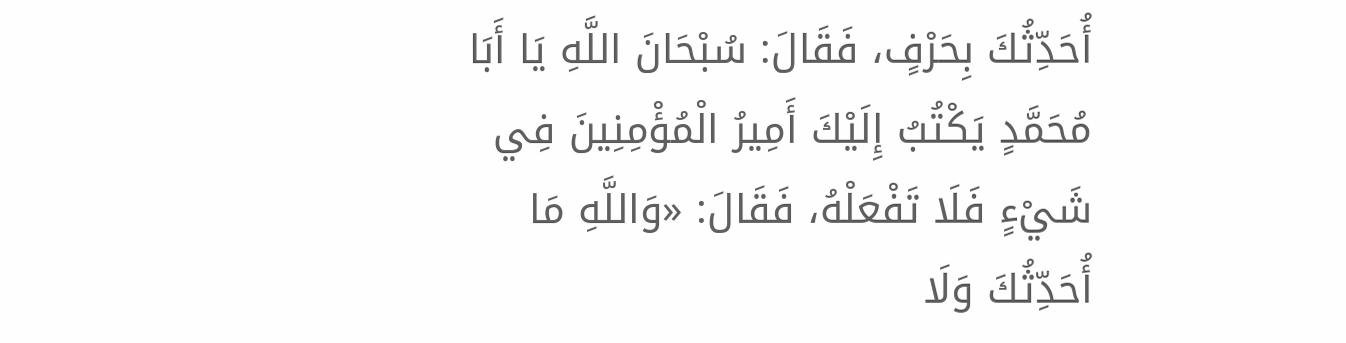أُحَدِّثُكَ بِحَرْفٍ، فَقَالَ: سُبْحَانَ اللَّهِ يَا أَبَا مُحَمَّدٍ يَكْتُبُ إِلَيْكَ أَمِيرُ الْمُؤْمِنِينَ فِي شَيْءٍ فَلَا تَفْعَلْهُ، فَقَالَ: «وَاللَّهِ مَا أُحَدِّثُكَ وَلَا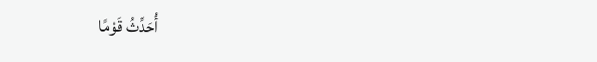أُحَدِّثُ قَوْمًا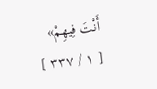أَنْتَ فِيهِمْ»
[ ١ / ٣٣٧ ]